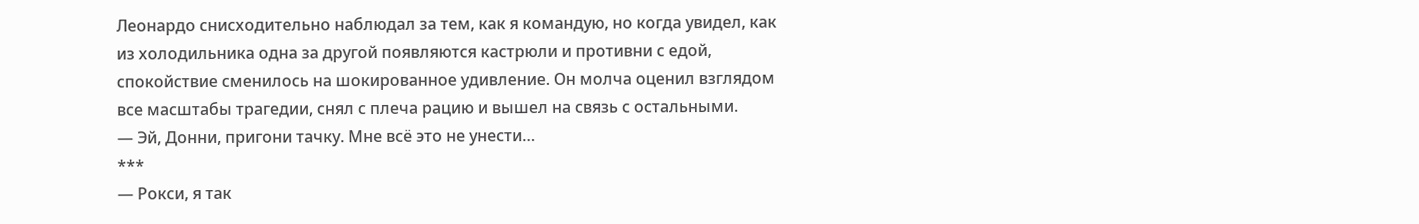Леонардо снисходительно наблюдал за тем, как я командую, но когда увидел, как из холодильника одна за другой появляются кастрюли и противни с едой, спокойствие сменилось на шокированное удивление. Он молча оценил взглядом все масштабы трагедии, снял с плеча рацию и вышел на связь с остальными.
— Эй, Донни, пригони тачку. Мне всё это не унести…
***
— Рокси, я так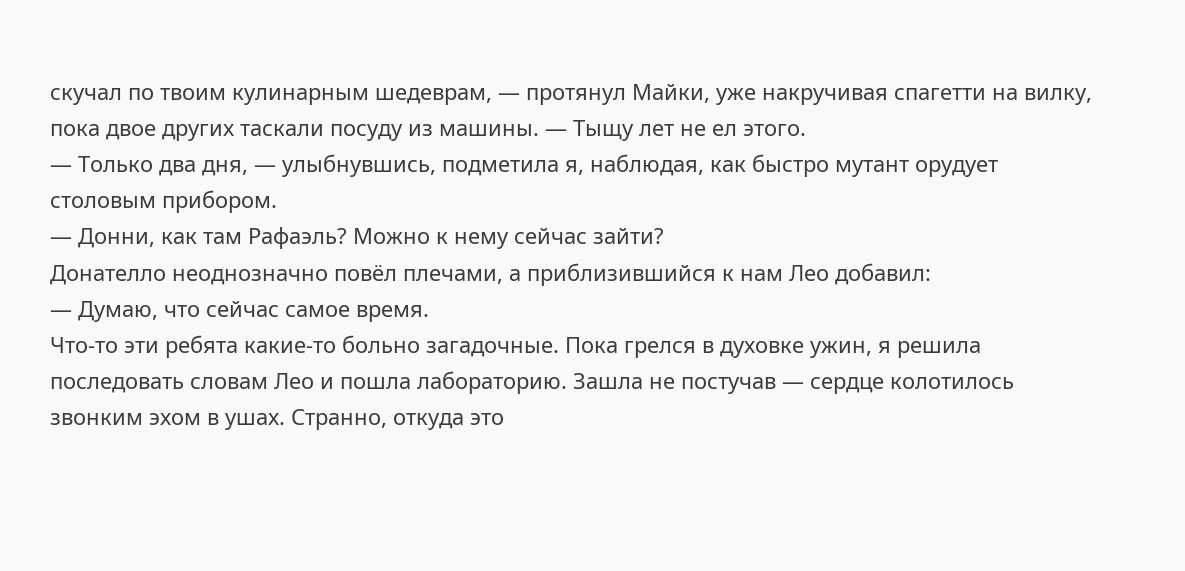скучал по твоим кулинарным шедеврам, — протянул Майки, уже накручивая спагетти на вилку, пока двое других таскали посуду из машины. — Тыщу лет не ел этого.
— Только два дня, — улыбнувшись, подметила я, наблюдая, как быстро мутант орудует столовым прибором.
— Донни, как там Рафаэль? Можно к нему сейчас зайти?
Донателло неоднозначно повёл плечами, а приблизившийся к нам Лео добавил:
— Думаю, что сейчас самое время.
Что-то эти ребята какие-то больно загадочные. Пока грелся в духовке ужин, я решила последовать словам Лео и пошла лабораторию. Зашла не постучав — сердце колотилось звонким эхом в ушах. Странно, откуда это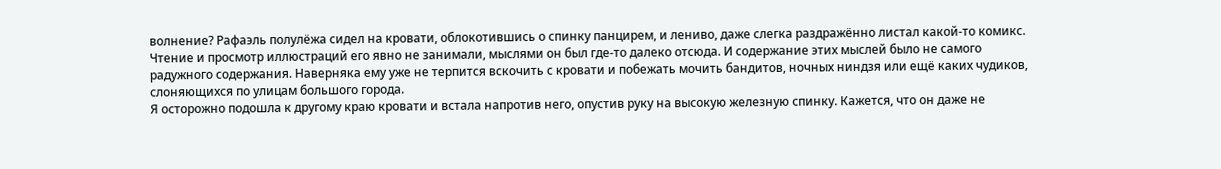волнение? Рафаэль полулёжа сидел на кровати, облокотившись о спинку панцирем, и лениво, даже слегка раздражённо листал какой-то комикс. Чтение и просмотр иллюстраций его явно не занимали, мыслями он был где-то далеко отсюда. И содержание этих мыслей было не самого радужного содержания. Наверняка ему уже не терпится вскочить с кровати и побежать мочить бандитов, ночных ниндзя или ещё каких чудиков, слоняющихся по улицам большого города.
Я осторожно подошла к другому краю кровати и встала напротив него, опустив руку на высокую железную спинку. Кажется, что он даже не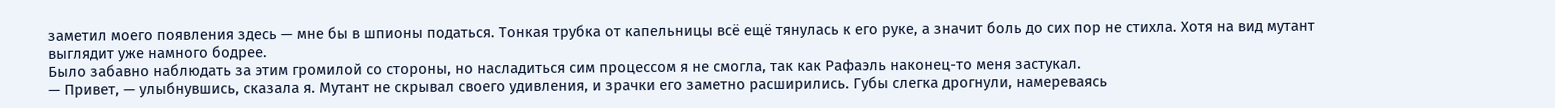заметил моего появления здесь — мне бы в шпионы податься. Тонкая трубка от капельницы всё ещё тянулась к его руке, а значит боль до сих пор не стихла. Хотя на вид мутант выглядит уже намного бодрее.
Было забавно наблюдать за этим громилой со стороны, но насладиться сим процессом я не смогла, так как Рафаэль наконец-то меня застукал.
— Привет, — улыбнувшись, сказала я. Мутант не скрывал своего удивления, и зрачки его заметно расширились. Губы слегка дрогнули, намереваясь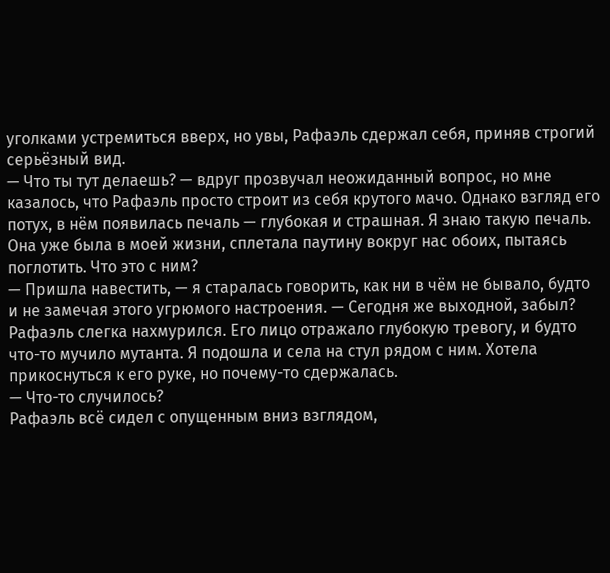уголками устремиться вверх, но увы, Рафаэль сдержал себя, приняв строгий серьёзный вид.
— Что ты тут делаешь? — вдруг прозвучал неожиданный вопрос, но мне казалось, что Рафаэль просто строит из себя крутого мачо. Однако взгляд его потух, в нём появилась печаль — глубокая и страшная. Я знаю такую печаль. Она уже была в моей жизни, сплетала паутину вокруг нас обоих, пытаясь поглотить. Что это с ним?
— Пришла навестить, — я старалась говорить, как ни в чём не бывало, будто и не замечая этого угрюмого настроения. — Сегодня же выходной, забыл?
Рафаэль слегка нахмурился. Его лицо отражало глубокую тревогу, и будто что-то мучило мутанта. Я подошла и села на стул рядом с ним. Хотела прикоснуться к его руке, но почему-то сдержалась.
— Что-то случилось?
Рафаэль всё сидел с опущенным вниз взглядом,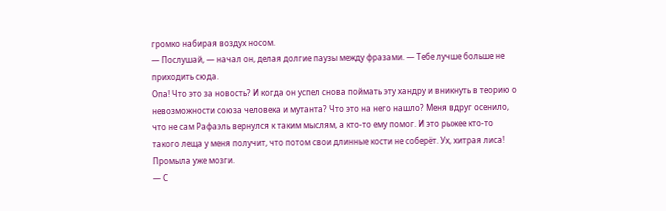громко набирая воздух носом.
— Послушай, — начал он, делая долгие паузы между фразами. — Тебе лучше больше не приходить сюда.
Опа! Что это за новость? И когда он успел снова поймать эту хандру и вникнуть в теорию о невозможности союза человека и мутанта? Что это на него нашло? Меня вдруг осенило, что не сам Рафаэль вернулся к таким мыслям, а кто-то ему помог. И это рыжее кто-то такого леща у меня получит, что потом свои длинные кости не соберёт. Ух, хитрая лиса! Промыла уже мозги.
— С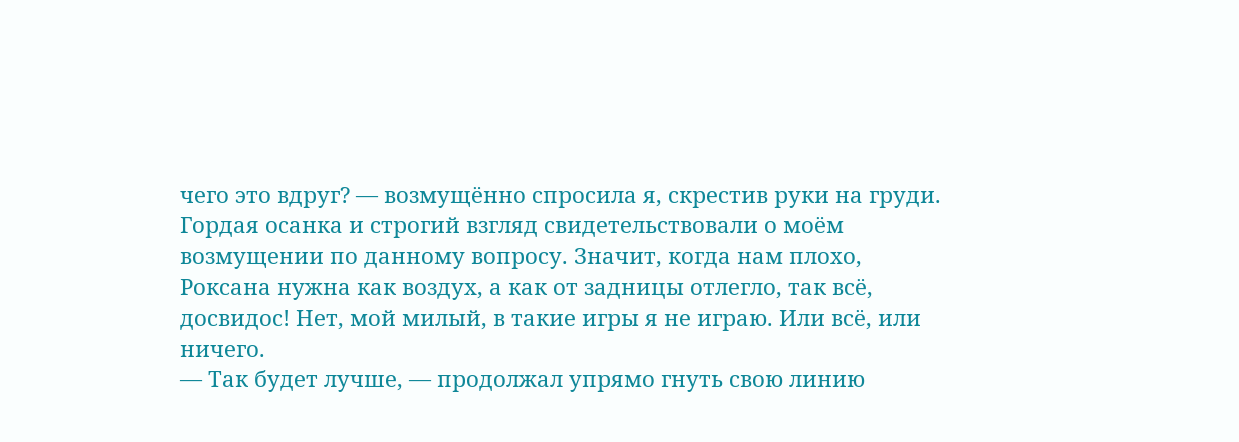чего это вдруг? — возмущённо спросила я, скрестив руки на груди. Гордая осанка и строгий взгляд свидетельствовали о моём возмущении по данному вопросу. Значит, когда нам плохо, Роксана нужна как воздух, а как от задницы отлегло, так всё, досвидос! Нет, мой милый, в такие игры я не играю. Или всё, или ничего.
— Так будет лучше, — продолжал упрямо гнуть свою линию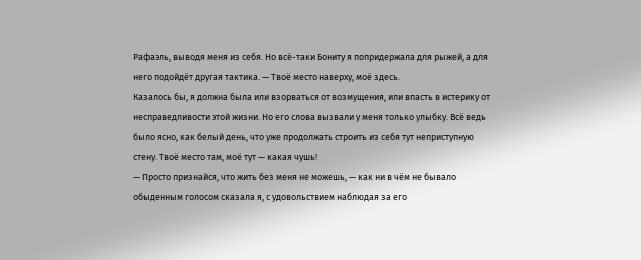Рафаэль, выводя меня из себя. Но всё-таки Бониту я попридержала для рыжей, а для него подойдёт другая тактика. — Твоё место наверху, моё здесь.
Казалось бы, я должна была или взорваться от возмущения, или впасть в истерику от несправедливости этой жизни. Но его слова вызвали у меня только улыбку. Всё ведь было ясно, как белый день, что уже продолжать строить из себя тут неприступную стену. Твоё место там, моё тут — какая чушь!
— Просто признайся, что жить без меня не можешь, — как ни в чём не бывало обыденным голосом сказала я, с удовольствием наблюдая за его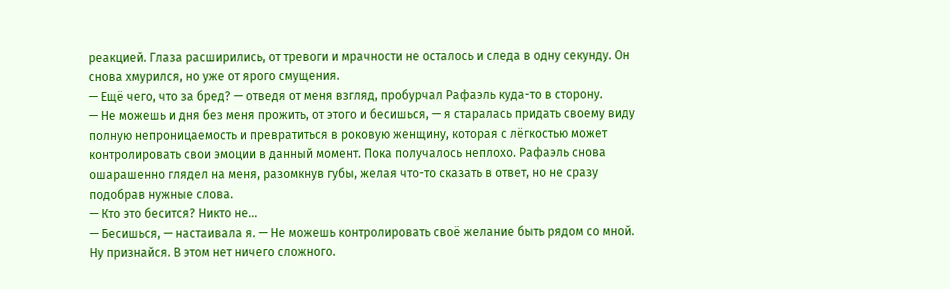реакцией. Глаза расширились, от тревоги и мрачности не осталось и следа в одну секунду. Он снова хмурился, но уже от ярого смущения.
— Ещё чего, что за бред? — отведя от меня взгляд, пробурчал Рафаэль куда-то в сторону.
— Не можешь и дня без меня прожить, от этого и бесишься, — я старалась придать своему виду полную непроницаемость и превратиться в роковую женщину, которая с лёгкостью может контролировать свои эмоции в данный момент. Пока получалось неплохо. Рафаэль снова ошарашенно глядел на меня, разомкнув губы, желая что-то сказать в ответ, но не сразу подобрав нужные слова.
— Кто это бесится? Никто не…
— Бесишься, — настаивала я. — Не можешь контролировать своё желание быть рядом со мной. Ну признайся. В этом нет ничего сложного.